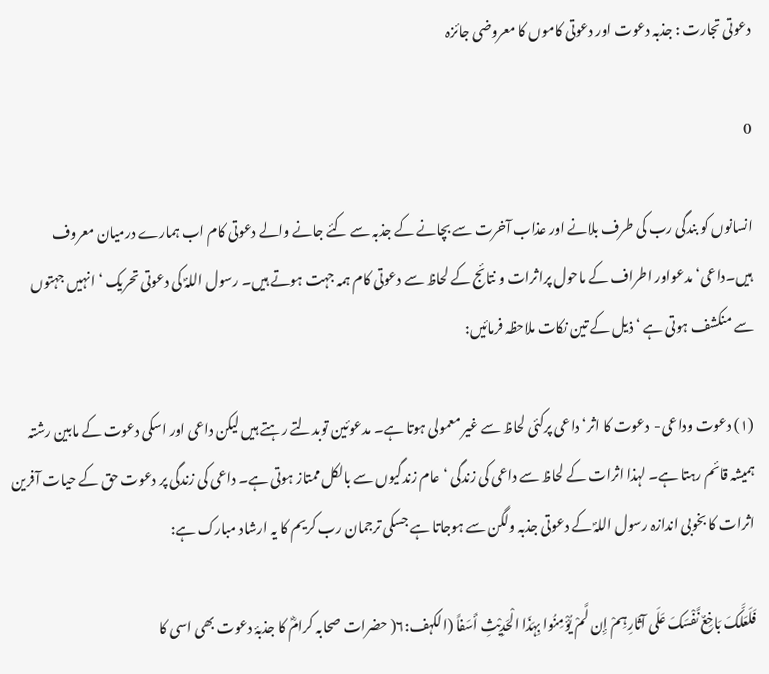دعوتی تجارت : جذبہ دعوت اور دعوتی کاموں کا معروضی جائزہ

0

انسانوں کو بندگی رب کی طرف بلانے اور عذاب آخرت سے بچانے کے جذبہ سے کئے جانے والے دعوتی کام اب ہمارے درمیان معروف ہیں۔داعی‘ مدعواور اطراف کے ماحول پراثرات و نتائج کے لحاظ سے دعوتی کام ہمہ جہت ہوتے ہیں۔ رسول اللہؐ کی دعوتی تحریک ‘ انہیں جہتوں سے منکشف ہوتی ہے ‘ ذیل کے تین نکات ملاحظہ فرمائیں:

(۱) دعوت وداعی-  دعوت کا اثر‘ داعی پرکئی لحاظ سے غیر معمولی ہوتا ہے۔ مدعوئین توبدلتے رہتے ہیں لیکن داعی اور اسکی دعوت کے مابین رشتہ ہمیشہ قائم رہتا ہے۔ لہذا اثرات کے لحاظ سے داعی کی زندگی ‘عام زندگیوں سے بالکل ممتاز ہوتی ہے۔ داعی کی زندگی پر دعوت حق کے حیات آفرین اثرات کا بخوبی اندازہ رسول اللہؐ کے دعوتی جذبہ ولگن سے ہوجاتا ہے جسکی ترجمان رب کریم کا یہ ارشاد مبارک ہے:

فَلَعَلَّکَ بَاخِعٌ نَّفْسَکَ عَلَی آثَارِہِمْ إِن لَّمْ یُؤْمِنُوا بِہَذَا الْحَدِیْثِ أَسَفاً (الکہف:۶( حضرات صحابہ کرامؓ کا جذبۂ دعوت بھی اسی کا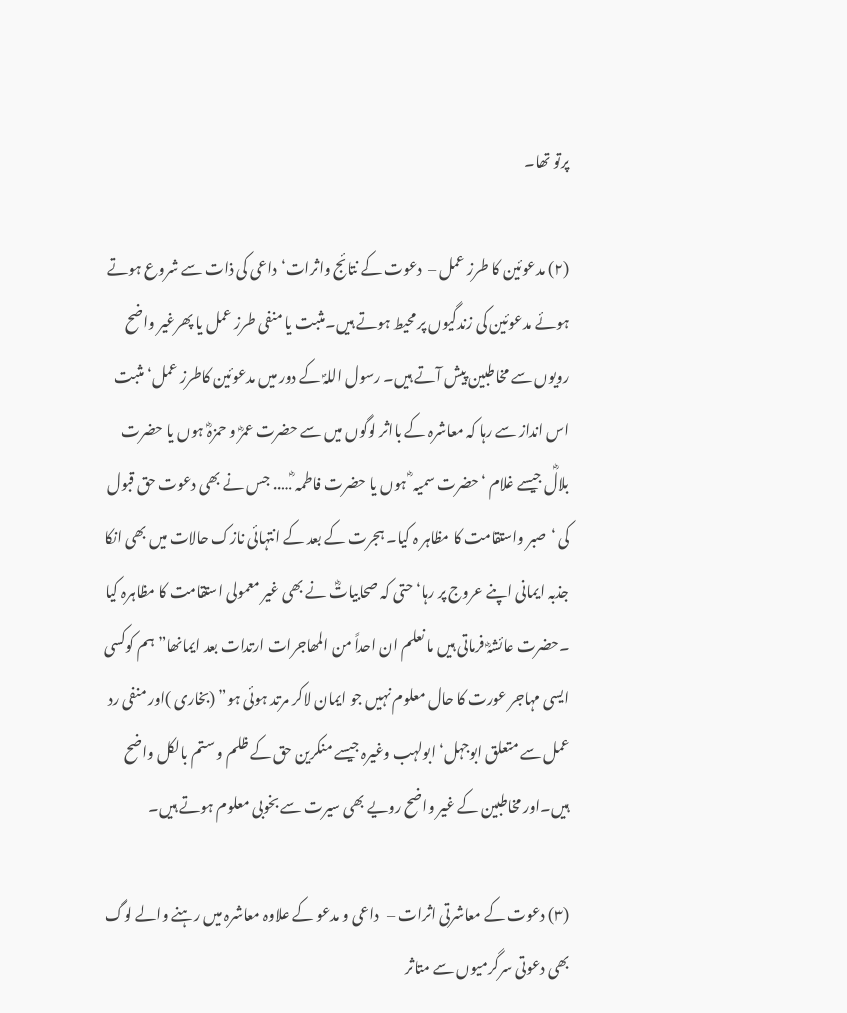پرتو تھا۔

(۲) مدعوئین کا طرز عمل –  دعوت کے نتائج واثرات‘داعی کی ذات سے شروع ہوتے ہوئے مدعوئین کی زندگیوں پر محیط ہوتے ہیں۔مثبت یا منفی طرز عمل یا پھرغیر واضح رویوں سے مخاطبین پیش آتے ہیں۔ رسول اللہؐ کے دور میں مدعوئین کاطرز عمل‘ مثبت اس انداز سے رہا کہ معاشرہ کے بااثر لوگوں میں سے حضرت عمرؓ و حمزہؓ ہوں یا حضرت بلالؓ جیسے غلام ‘حضرت سمیہ ؓ ہوں یا حضرت فاطمہ ؓ….. جس نے بھی دعوت حق قبول کی ‘صبر واستقامت کا مظاہر ہ کیا۔ ہجرت کے بعد کے انتہائی نازک حالات میں بھی انکا جذبہ ایمانی اپنے عروج پر رہا‘حتی کہ صحابیاتؓ نے بھی غیر معمولی استقامت کا مظاہرہ کیا ۔حضرت عائشہؓ فرماتی ہیں ما نعلم ان احداً من المھاجرات ارتدات بعد ایمانھا”ہم کوکسی ایسی مہاجر عورت کا حال معلوم نہیں جو ایمان لاکر مرتد ہوئی ہو” (بخاری )اور منفی رد عمل سے متعلق ابوجہل‘ ابولہب وغیرہ جیسے منکرین حق کے ظلم و ستم بالکل واضح ہیں۔اور مخاطبین کے غیر واضح رویے بھی سیرت سے بخوبی معلوم ہوتے ہیں۔

(۳) دعوت کے معاشرتی اثرات –   داعی و مدعو کے علاوہ معاشرہ میں رہنے والے لوگ بھی دعوتی سرگرمیوں سے متاثر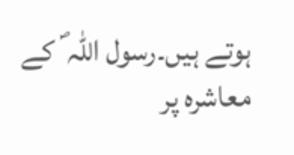ہوتے ہیں۔رسول اللہ ؐ کے معاشرہ پر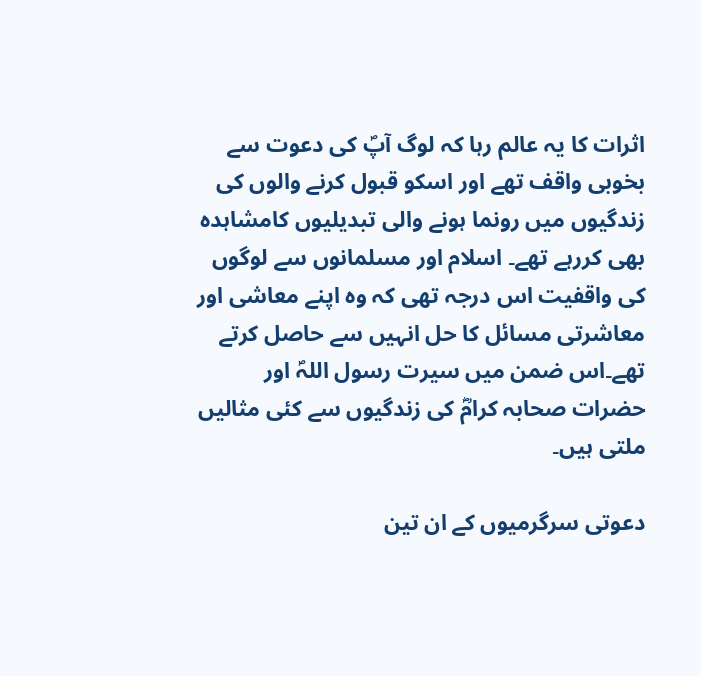اثرات کا یہ عالم رہا کہ لوگ آپؐ کی دعوت سے بخوبی واقف تھے اور اسکو قبول کرنے والوں کی زندگیوں میں رونما ہونے والی تبدیلیوں کامشاہدہ بھی کررہے تھے۔ اسلام اور مسلمانوں سے لوگوں کی واقفیت اس درجہ تھی کہ وہ اپنے معاشی اور معاشرتی مسائل کا حل انہیں سے حاصل کرتے تھے۔اس ضمن میں سیرت رسول اللہؐ اور حضرات صحابہ کرامؓ کی زندگیوں سے کئی مثالیں ملتی ہیں۔

دعوتی سرگرمیوں کے ان تین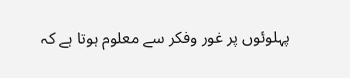پہلوئوں پر غور وفکر سے معلوم ہوتا ہے کہ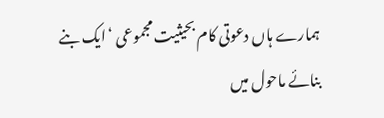ہمارے ہاں دعوتی کام بحیثیت مجموعی ‘ایک بنے بنائے ماحول میں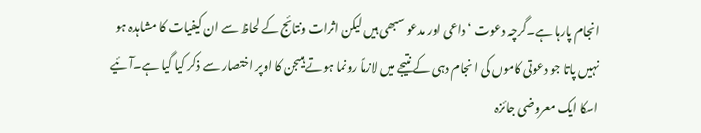انجام پارہا ہے۔گرچہ دعوت ‘ داعی اور مدعو سبھی ہیں لیکن اثرات ونتائج کے لحاظ سے ان کیفیات کا مشاہدہ ہو نہیں پاتا جو دعوتی کاموں کی ا نجام دہی کے نتیجے میں لازماً رونما ہوتے ہیںجن کا اوپر اختصار سے ذکر کیا گیا ہے۔آئیے اسکا ایک معروضی جائزہ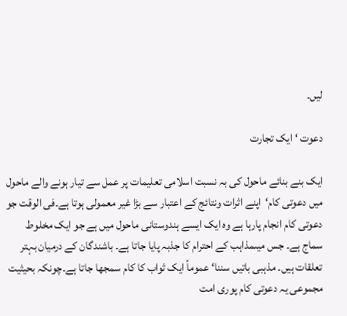لیں۔

دعوت ‘ ایک تجارت

ایک بنے بنائے ماحول کی بہ نسبت اسلامی تعلیمات پر عمل سے تیار ہونے والے ماحول میں دعوتی کام‘اپنے اثرات ونتائج کے اعتبار سے بڑا غیر معمولی ہوتا ہے۔فی الوقت جو دعوتی کام انجام پارہا ہے وہ ایک ایسے ہندوستانی ماحول میں ہے جو ایک مخلوط سماج ہے۔ جس میںمذاہب کے احترام کا جذبہ پایا جاتا ہے۔ باشندگان کے درمیان بہتر تعلقات ہیں۔ مذہبی باتیں سننا‘ عموماً ایک ثواب کا کام سمجھا جاتا ہے۔چونکہ بحیثیت مجموعی یہ دعوتی کام پوری امت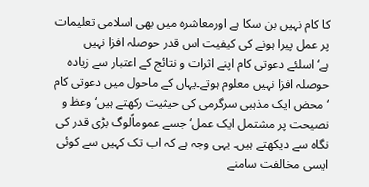کا کام نہیں بن سکا ہے اورمعاشرہ میں بھی اسلامی تعلیمات پر عمل پیرا ہونے کی کیفیت اس قدر حوصلہ افزا نہیں ہے‘اسلئے دعوتی کام اپنے اثرات و نتائج کے اعتبار سے زیادہ حوصلہ افزا نہیں معلوم ہوتے۔یہاں کے ماحول میں دعوتی کام ‘محض ایک مذہبی سرگرمی کی حیثیت رکھتے ہیں‘وعظ و نصیحت پر مشتمل ایک عمل‘ جسے عموماًلوگ بڑی قدر کی نگاہ سے دیکھتے ہیں۔ یہی وجہ ہے کہ اب تک کہیں سے کوئی ایسی مخالفت سامنے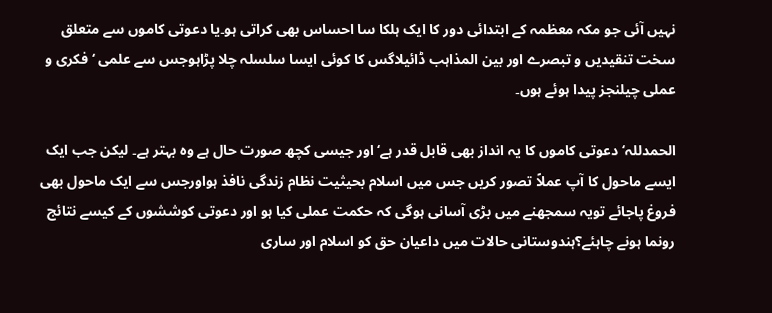نہیں آئی جو مکہ معظمہ کے ابتدائی دور کا ایک ہلکا سا احساس بھی کراتی ہو۔یا دعوتی کاموں سے متعلق سخت تنقیدیں و تبصرے اور بین المذاہب ڈائیلاگس کا کوئی ایسا سلسلہ چلا پڑاہوجس سے علمی ‘فکری و عملی چیلنجز پیدا ہوئے ہوں۔

الحمدللہ‘ دعوتی کاموں کا یہ انداز بھی قابل قدر ہے‘اور جیسی کچھ صورت حال ہے وہ بہتر ہے۔ لیکن جب ایک ایسے ماحول کا آپ عملاً تصور کریں جس میں اسلام بحیثیت نظام زندگی نافذ ہواورجس سے ایک ماحول بھی فروغ پاجائے تویہ سمجھنے میں بڑی آسانی ہوگی کہ حکمت عملی کیا ہو اور دعوتی کوششوں کے کیسے نتائج رونما ہونے چاہئے؟ہندوستانی حالات میں داعیان حق کو اسلام اور ساری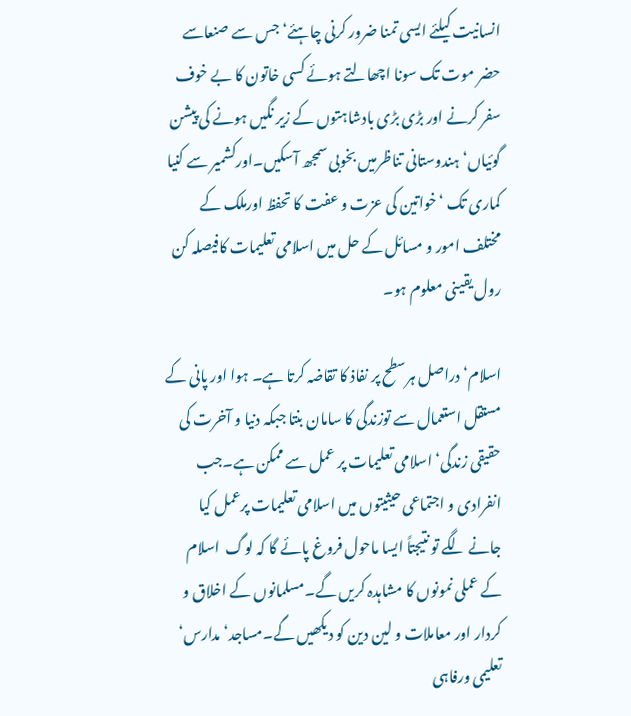انسانیت کیلئے ایسی تمنا ضرور کرنی چاہئے‘ جس سے صنعاسے حضر موت تک سونا اچھالتے ہوئے کسی خاتون کا بے خوف سفر کرنے اور بڑی بڑی بادشاہتوں کے زیر نگیں ہونے کی پیشن گوئیاں‘ ہندوستانی تناظرمیں بخوبی سمجھ آسکیں۔اورکشمیر سے کنیا کماری تک ‘خواتین کی عزت و عفت کا تحفظ اورملک کے مختلف امور و مسائل کے حل میں اسلامی تعلیمات کافیصلہ کن رول یقینی معلوم ہو۔

اسلام‘دراصل ہرسطح پر نفاذ کا تقاضہ کرتا ہے۔ ہوا اور پانی کے مستقل استعمال سے توزندگی کا سامان بنتا جبکہ دنیا و آخرت کی حقیقی زندگی‘ اسلامی تعلیمات پر عمل سے ممکن ہے۔جب انفرادی و اجتماعی حیثیتوں میں اسلامی تعلیمات پرعمل کیا جانے لگے تو نتیجتاً ایسا ماحول فروغ پائے گا کہ لوگ  اسلام کے عملی نمونوں کا مشاہدہ کریں گے۔مسلمانوں کے اخلاق و کردار اور معاملات و لین دین کو دیکھیں گے۔مساجد‘مدارس‘ تعلیمی ورفاہی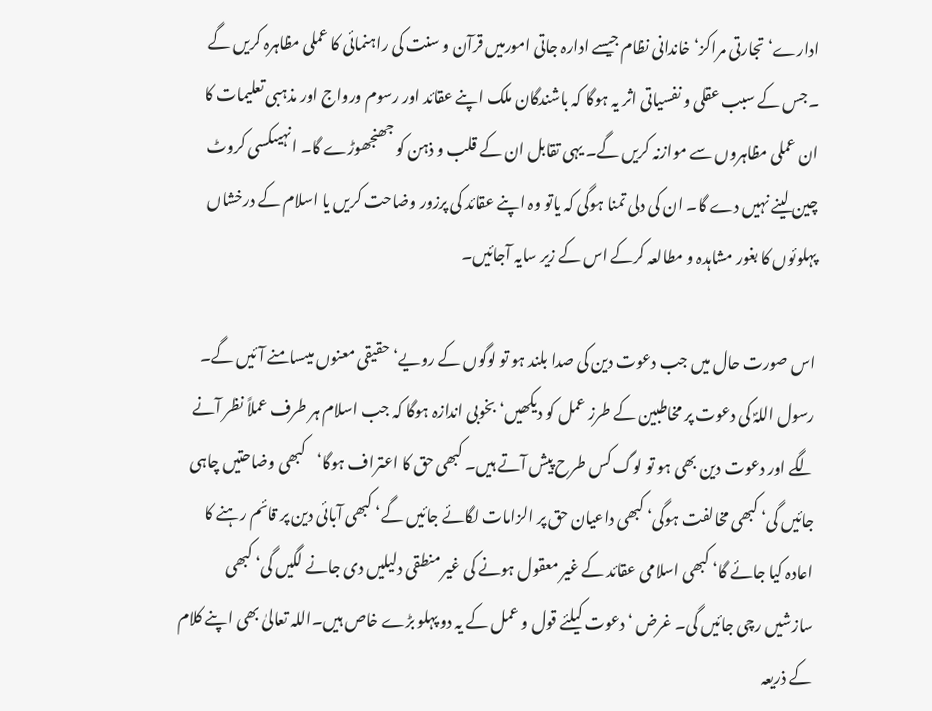ادارے‘ تجارتی مراکز‘خاندانی نظام جیسے ادارہ جاتی امورمیں قرآن و سنت کی راہنمائی کا عملی مظاہرہ کریں گے ۔جس کے سبب عقلی و نفسیاتی اثر یہ ہوگا کہ باشندگان ملک اپنے عقائد اور رسوم ورواج اور مذہبی تعلیمات کا ان عملی مظاہروں سے موازنہ کریں گے۔ یہی تقابل ان کے قلب و ذہن کو جھنجھوڑے گا۔ انہیںکسی کروٹ چین لینے نہیں دے گا۔ ان کی دلی تمنا ہوگی کہ یاتو وہ اپنے عقائد کی پرزور وضاحت کریں یا اسلام کے درخشاں پہلوئوں کا بغور مشاہدہ و مطالعہ کرکے اس کے زیر سایہ آجائیں۔

اس صورت حال میں جب دعوت دین کی صدا بلند ہو تو لوگوں کے رویے‘ حقیقی معنوں میںسامنے آئیں گے۔ رسول اللہؐ کی دعوت پر مخاطبین کے طرز عمل کو دیکھیں‘بخوبی اندازہ ہوگا کہ جب اسلام ہر طرف عملاً نظر آنے لگے اور دعوت دین بھی ہو تو لوگ کس طرح پیش آتے ہیں۔ کبھی حق کا اعتراف ہوگا‘کبھی وضاحتیں چاہی جائیں گی‘ کبھی مخالفت ہوگی‘ کبھی داعیان حق پر الزامات لگائے جائیں گے‘ کبھی آبائی دین پر قائم رہنے کا اعادہ کیا جائے گا‘ کبھی اسلامی عقائد کے غیر معقول ہونے کی غیر منطقی دلیلیں دی جانے لگیں گی‘ کبھی سازشیں رچی جائیں گی۔ غرض ‘دعوت کیلئے قول و عمل کے یہ دو پہلو بڑے خاص ہیں۔اللہ تعالیٰ بھی اپنے کلام کے ذریعہ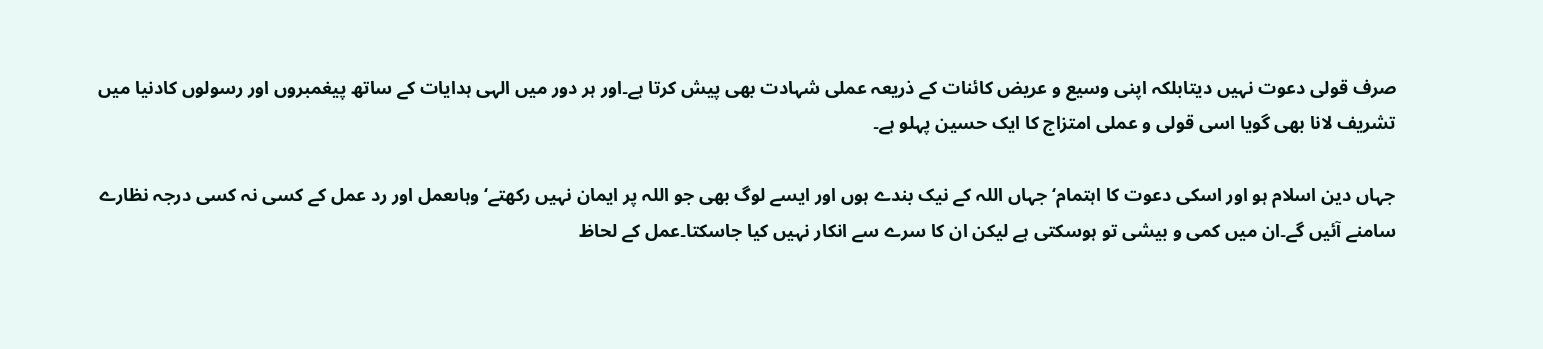صرف قولی دعوت نہیں دیتابلکہ اپنی وسیع و عریض کائنات کے ذریعہ عملی شہادت بھی پیش کرتا ہے۔اور ہر دور میں الہی ہدایات کے ساتھ پیغمبروں اور رسولوں کادنیا میں تشریف لانا بھی گویا اسی قولی و عملی امتزاج کا ایک حسین پہلو ہے۔

جہاں دین اسلام ہو اور اسکی دعوت کا اہتمام‘ جہاں اللہ کے نیک بندے ہوں اور ایسے لوگ بھی جو اللہ پر ایمان نہیں رکھتے‘ وہاںعمل اور رد عمل کے کسی نہ کسی درجہ نظارے سامنے آئیں گے۔ان میں کمی و بیشی تو ہوسکتی ہے لیکن ان کا سرے سے انکار نہیں کیا جاسکتا۔عمل کے لحاظ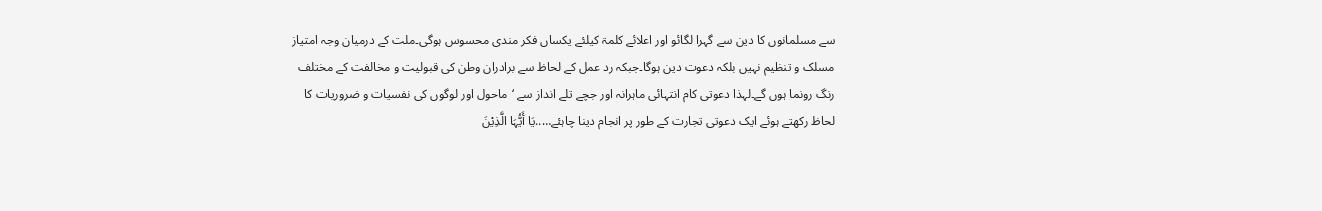سے مسلمانوں کا دین سے گہرا لگائو اور اعلائے کلمۃ کیلئے یکساں فکر مندی محسوس ہوگی۔ملت کے درمیان وجہ امتیاز مسلک و تنظیم نہیں بلکہ دعوت دین ہوگا۔جبکہ رد عمل کے لحاظ سے برادران وطن کی قبولیت و مخالفت کے مختلف رنگ رونما ہوں گے۔لہذا دعوتی کام انتہائی ماہرانہ اور جچے تلے انداز سے ‘ماحول اور لوگوں کی نفسیات و ضروریات کا لحاظ رکھتے ہوئے ایک دعوتی تجارت کے طور پر انجام دینا چاہئے…..یَا أَیُّہَا الَّذِیْنَ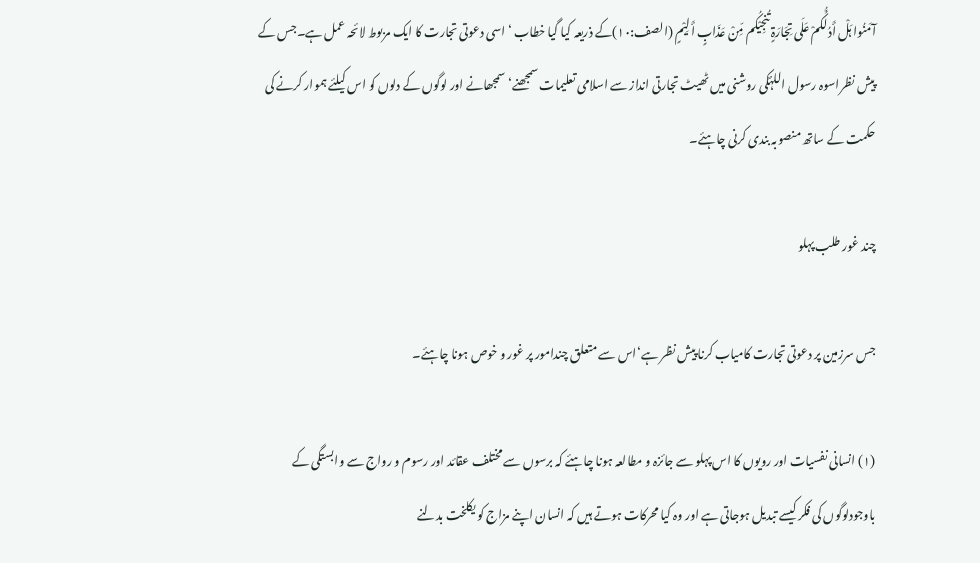آمَنُوا ہَلْ أَدُلُّکُمْ عَلَی تِجَارَۃٍ تُنجِیْکُم مِّنْ عَذَابٍ أَلِیْمٍ (الصف:۱۰)کے ذریعہ کیا گیا خطاب ‘ اسی دعوتی تجارت کا ایک مربوط لائحہ عمل ہے۔جس کے پیش نظراسوہ رسول اللہؐکی روشنی میں ٹھیٹ تجارتی انداز سے اسلامی تعلیمات سمجھنے‘ سمجھانے اور لوگوں کے دلوں کو اس کیلئے ہموار کرنے کی حکمت کے ساتھ منصوبہ بندی کرنی چاہئے۔

چند غور طلب پہلو

جس سرزمین پر دعوتی تجارت کامیاب کرنا پیش نظر ہے‘اس سے متعلق چندامور پر غور و خوص ہونا چاہئے۔

(۱) انسانی نفسیات اور رویوں کا اس پہلو سے جائزہ و مطالعہ ہونا چاہئے کہ برسوں سے مختلف عقائد اور رسوم و رواج سے وابستگی کے باوجودلوگوں کی فکر کیسے تبدیل ہوجاتی ہے اور وہ کیا محرکات ہوتے ہیں کہ انسان اپنے مزاج کو یکلخت بدلنے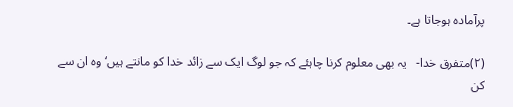پرآمادہ ہوجاتا ہے۔

(۲)متفرق خدا-   یہ بھی معلوم کرنا چاہئے کہ جو لوگ ایک سے زائد خدا کو مانتے ہیں‘وہ ان سے کن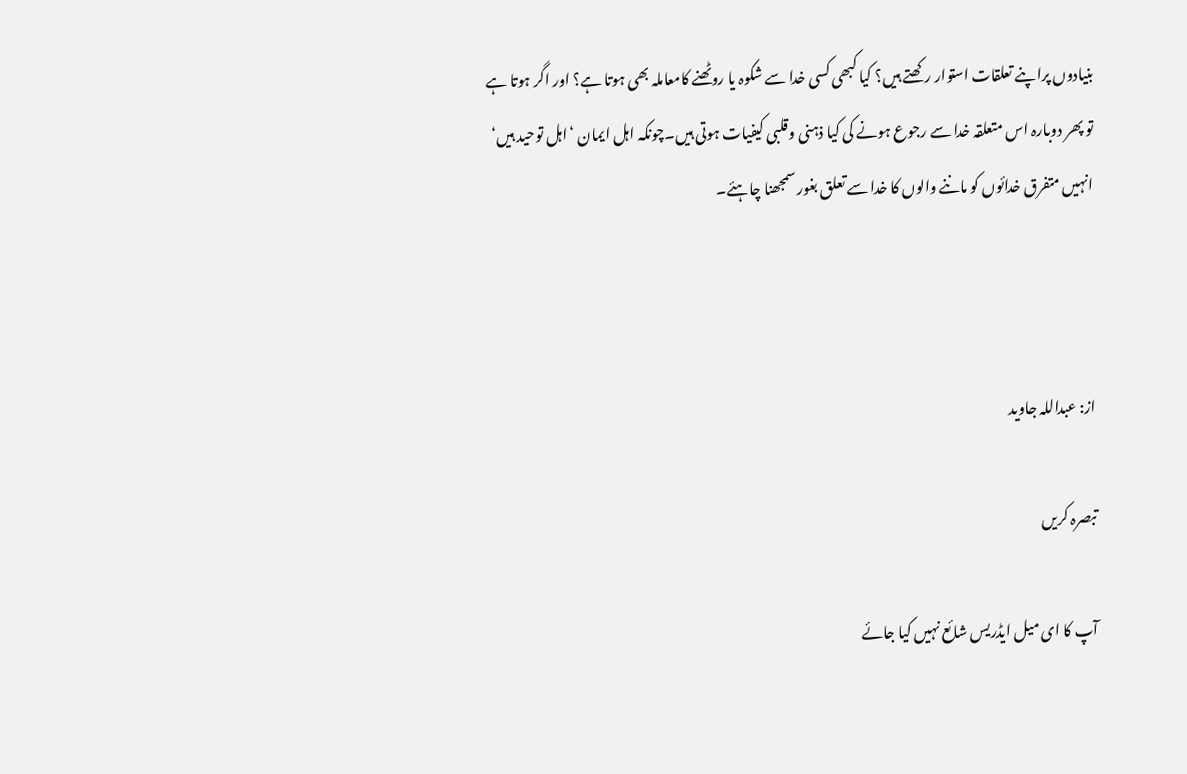بنیادوں پراپنے تعلقات استوار رکھتے ہیں؟ کیا کبھی کسی خدا سے شکوہ یا روٹھنے کامعاملہ بھی ہوتا ہے؟ اور اگر ہوتا ہے تو پھر دوبارہ اس متعلقہ خدا سے رجوع ہونے کی کیا ذہنی وقلبی کیفیات ہوتی ہیں۔چونکہ اہل ایمان ‘اہل توحید ہیں‘ انہیں متفرق خدائوں کو ماننے والوں کا خدا سے تعلق بغور سمجھنا چاہئے۔



از: عبداللہ جاوید

تبصرہ کریں

آپ کا ای میل ایڈریس شائع نہیں کیا جائے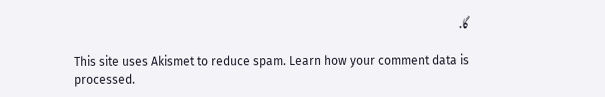گا.

This site uses Akismet to reduce spam. Learn how your comment data is processed.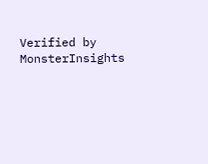Verified by MonsterInsights